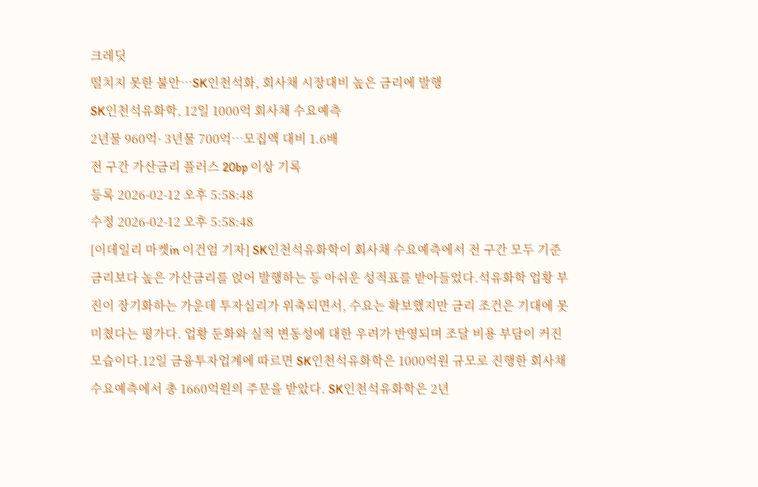크레딧
떨치지 못한 불안…SK인천석화, 회사채 시장대비 높은 금리에 발행
SK인천석유화학, 12일 1000억 회사채 수요예측
2년물 960억· 3년물 700억…모집액 대비 1.6배
전 구간 가산금리 플러스 20bp 이상 기록
등록 2026-02-12 오후 5:58:48
수정 2026-02-12 오후 5:58:48
[이데일리 마켓in 이건엄 기자] SK인천석유화학이 회사채 수요예측에서 전 구간 모두 기준금리보다 높은 가산금리를 얹어 발행하는 등 아쉬운 성적표를 받아들었다.석유화학 업황 부진이 장기화하는 가운데 투자심리가 위축되면서, 수요는 확보했지만 금리 조건은 기대에 못 미쳤다는 평가다. 업황 둔화와 실적 변동성에 대한 우려가 반영되며 조달 비용 부담이 커진 모습이다.12일 금융투자업계에 따르면 SK인천석유화학은 1000억원 규모로 진행한 회사채 수요예측에서 총 1660억원의 주문을 받았다. SK인천석유화학은 2년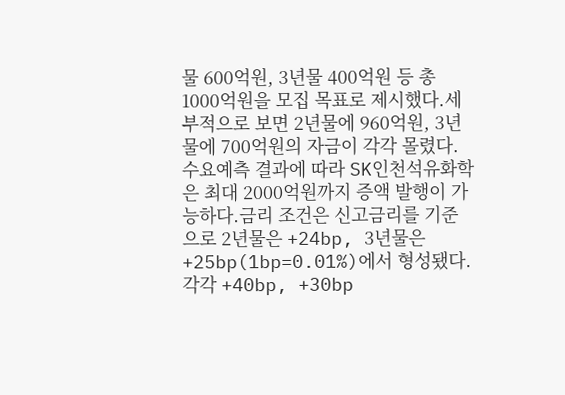물 600억원, 3년물 400억원 등 총 1000억원을 모집 목표로 제시했다.세부적으로 보면 2년물에 960억원, 3년물에 700억원의 자금이 각각 몰렸다. 수요예측 결과에 따라 SK인천석유화학은 최대 2000억원까지 증액 발행이 가능하다.금리 조건은 신고금리를 기준으로 2년물은 +24bp, 3년물은 +25bp(1bp=0.01%)에서 형성됐다. 각각 +40bp, +30bp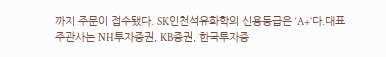까지 주문이 접수됐다. SK인천석유화학의 신용등급은 ‘A+’다.대표 주관사는 NH투자증권, KB증권, 한국투자증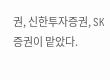권, 신한투자증권, SK증권이 맡았다.